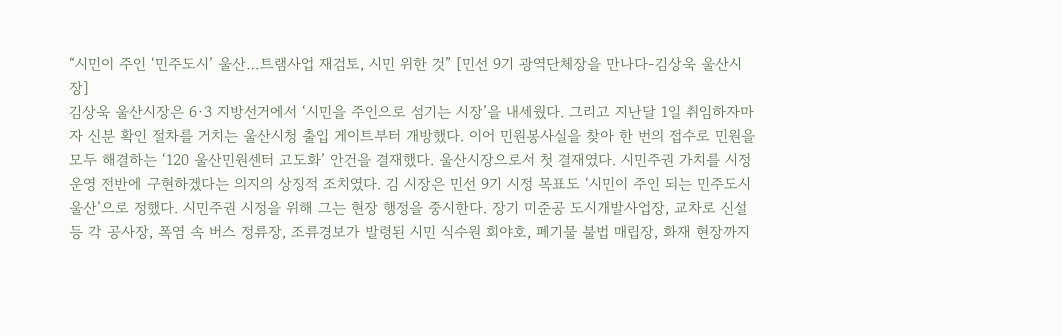“시민이 주인 ‘민주도시’ 울산…트램사업 재검토, 시민 위한 것” [민선 9기 광역단체장을 만나다-김상욱 울산시장]
김상욱 울산시장은 6·3 지방선거에서 ‘시민을 주인으로 섬기는 시장’을 내세웠다. 그리고 지난달 1일 취임하자마자 신분 확인 절차를 거치는 울산시청 출입 게이트부터 개방했다. 이어 민원봉사실을 찾아 한 번의 접수로 민원을 모두 해결하는 ‘120 울산민원센터 고도화’ 안건을 결재했다. 울산시장으로서 첫 결재였다. 시민주권 가치를 시정 운영 전반에 구현하겠다는 의지의 상징적 조치였다. 김 시장은 민선 9기 시정 목표도 ‘시민이 주인 되는 민주도시 울산’으로 정했다. 시민주권 시정을 위해 그는 현장 행정을 중시한다. 장기 미준공 도시개발사업장, 교차로 신설 등 각 공사장, 폭염 속 버스 정류장, 조류경보가 발령된 시민 식수원 회야호, 폐기물 불법 매립장, 화재 현장까지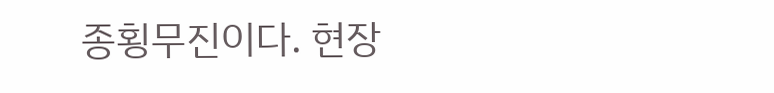종횡무진이다. 현장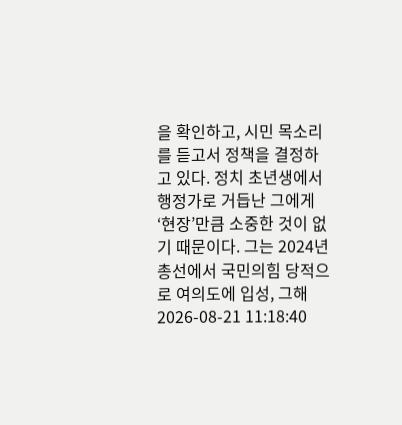을 확인하고, 시민 목소리를 듣고서 정책을 결정하고 있다. 정치 초년생에서 행정가로 거듭난 그에게 ‘현장’만큼 소중한 것이 없기 때문이다. 그는 2024년 총선에서 국민의힘 당적으로 여의도에 입성, 그해
2026-08-21 11:18:40